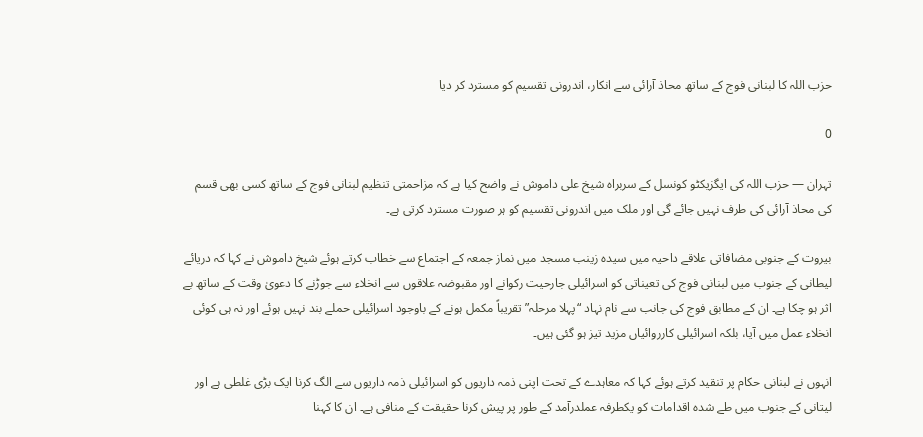حزب اللہ کا لبنانی فوج کے ساتھ محاذ آرائی سے انکار، اندرونی تقسیم کو مسترد کر دیا

0

تہران — حزب اللہ کی ایگزیکٹو کونسل کے سربراہ شیخ علی داموش نے واضح کیا ہے کہ مزاحمتی تنظیم لبنانی فوج کے ساتھ کسی بھی قسم کی محاذ آرائی کی طرف نہیں جائے گی اور ملک میں اندرونی تقسیم کو ہر صورت مسترد کرتی ہے۔

بیروت کے جنوبی مضافاتی علاقے داحیہ میں سیدہ زینب مسجد میں نماز جمعہ کے اجتماع سے خطاب کرتے ہوئے شیخ داموش نے کہا کہ دریائے لیطانی کے جنوب میں لبنانی فوج کی تعیناتی کو اسرائیلی جارحیت رکوانے اور مقبوضہ علاقوں سے انخلاء سے جوڑنے کا دعویٰ وقت کے ساتھ بے اثر ہو چکا ہے۔ ان کے مطابق فوج کی جانب سے نام نہاد “پہلا مرحلہ” تقریباً مکمل ہونے کے باوجود اسرائیلی حملے بند نہیں ہوئے اور نہ ہی کوئی انخلاء عمل میں آیا، بلکہ اسرائیلی کارروائیاں مزید تیز ہو گئی ہیں۔

انہوں نے لبنانی حکام پر تنقید کرتے ہوئے کہا کہ معاہدے کے تحت اپنی ذمہ داریوں کو اسرائیلی ذمہ داریوں سے الگ کرنا ایک بڑی غلطی ہے اور لیتانی کے جنوب میں طے شدہ اقدامات کو یکطرفہ عملدرآمد کے طور پر پیش کرنا حقیقت کے منافی ہے۔ ان کا کہنا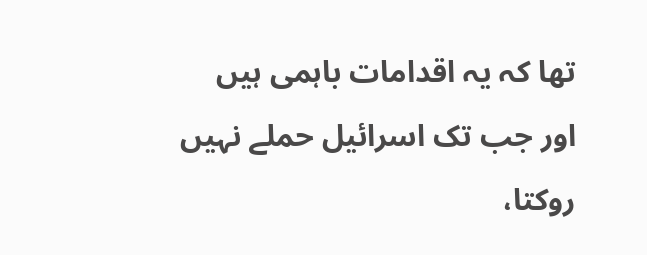تھا کہ یہ اقدامات باہمی ہیں اور جب تک اسرائیل حملے نہیں روکتا،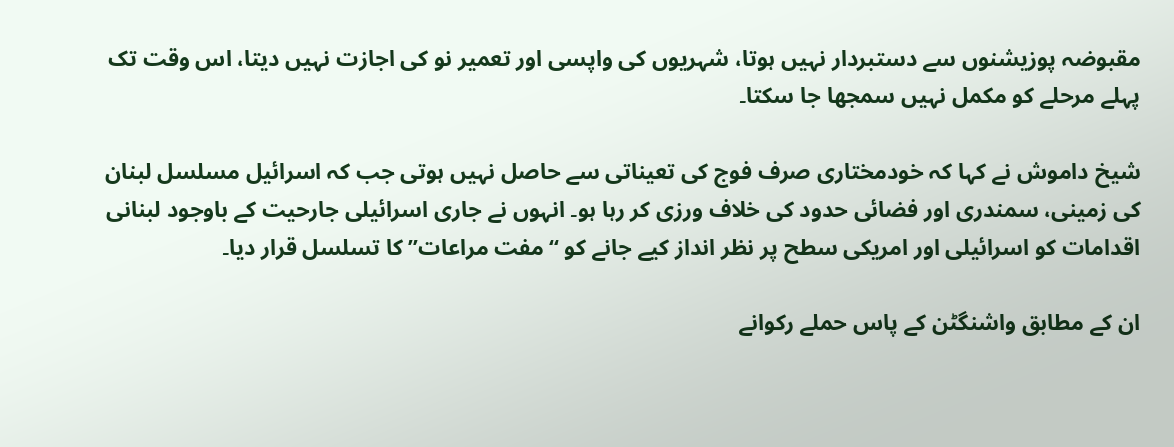مقبوضہ پوزیشنوں سے دستبردار نہیں ہوتا، شہریوں کی واپسی اور تعمیر نو کی اجازت نہیں دیتا، اس وقت تک پہلے مرحلے کو مکمل نہیں سمجھا جا سکتا۔

شیخ داموش نے کہا کہ خودمختاری صرف فوج کی تعیناتی سے حاصل نہیں ہوتی جب کہ اسرائیل مسلسل لبنان کی زمینی، سمندری اور فضائی حدود کی خلاف ورزی کر رہا ہو۔ انہوں نے جاری اسرائیلی جارحیت کے باوجود لبنانی اقدامات کو اسرائیلی اور امریکی سطح پر نظر انداز کیے جانے کو “مفت مراعات” کا تسلسل قرار دیا۔

ان کے مطابق واشنگٹن کے پاس حملے رکوانے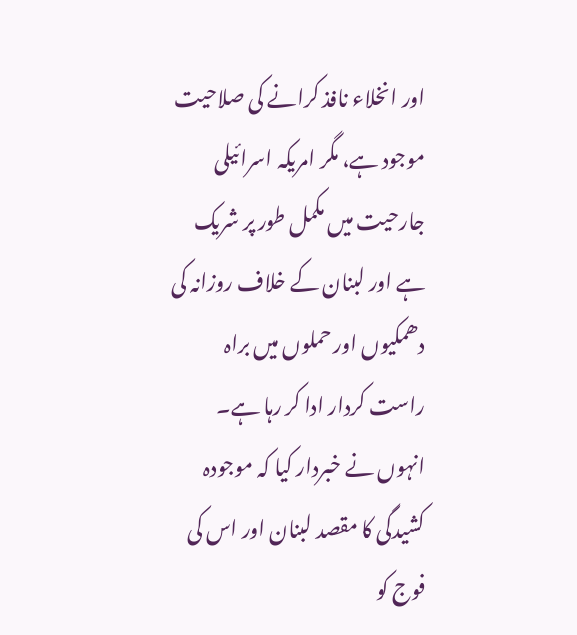اور انخلاء نافذ کرانے کی صلاحیت موجود ہے، مگر امریکہ اسرائیلی جارحیت میں مکمل طور پر شریک ہے اور لبنان کے خلاف روزانہ کی دھمکیوں اور حملوں میں براہ راست کردار ادا کر رہا ہے۔ انہوں نے خبردار کیا کہ موجودہ کشیدگی کا مقصد لبنان اور اس کی فوج کو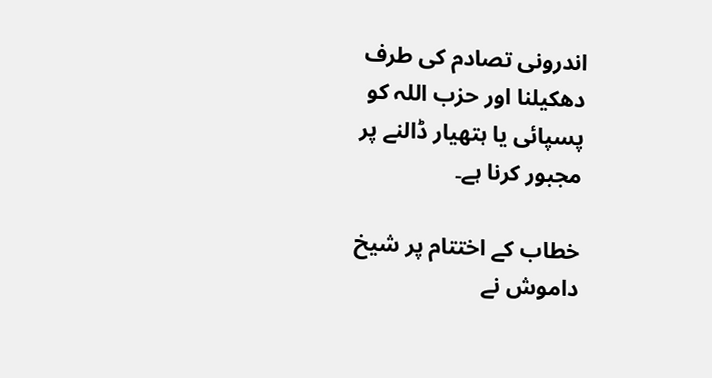اندرونی تصادم کی طرف دھکیلنا اور حزب اللہ کو پسپائی یا ہتھیار ڈالنے پر مجبور کرنا ہے۔

خطاب کے اختتام پر شیخ داموش نے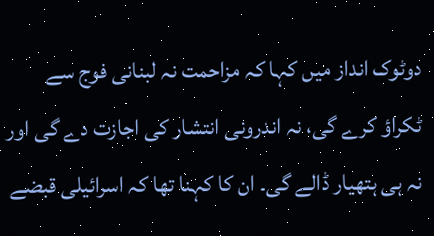دوٹوک انداز میں کہا کہ مزاحمت نہ لبنانی فوج سے ٹکراؤ کرے گی، نہ اندرونی انتشار کی اجازت دے گی اور نہ ہی ہتھیار ڈالے گی۔ ان کا کہنا تھا کہ اسرائیلی قبضے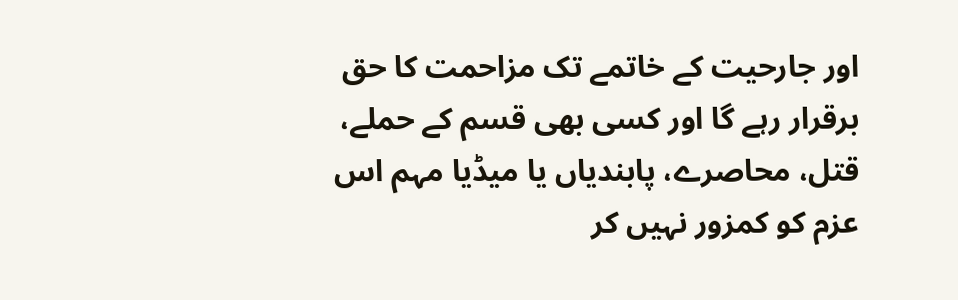اور جارحیت کے خاتمے تک مزاحمت کا حق برقرار رہے گا اور کسی بھی قسم کے حملے، قتل، محاصرے، پابندیاں یا میڈیا مہم اس عزم کو کمزور نہیں کر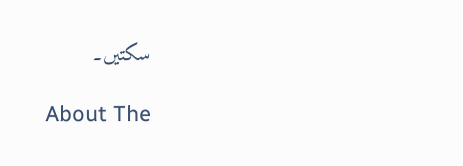سکتیں۔

About The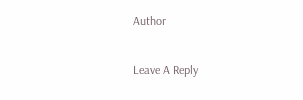Author

Leave A Reply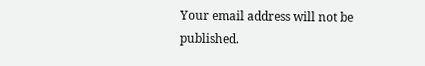Your email address will not be published.